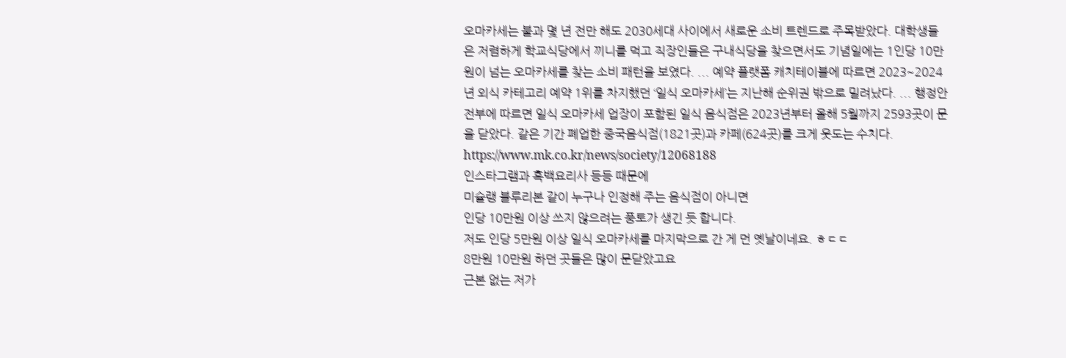오마카세는 불과 몇 년 전만 해도 2030세대 사이에서 새로운 소비 트렌드로 주목받았다. 대학생들은 저렴하게 학교식당에서 끼니를 먹고 직장인들은 구내식당을 찾으면서도 기념일에는 1인당 10만원이 넘는 오마카세를 찾는 소비 패턴을 보였다. ... 예약 플랫폼 캐치테이블에 따르면 2023~2024년 외식 카테고리 예약 1위를 차지했던 ‘일식 오마카세’는 지난해 순위권 밖으로 밀려났다. ... 행정안전부에 따르면 일식 오마카세 업장이 포함된 일식 음식점은 2023년부터 올해 5월까지 2593곳이 문을 닫았다. 같은 기간 폐업한 중국음식점(1821곳)과 카페(624곳)를 크게 웃도는 수치다.
https://www.mk.co.kr/news/society/12068188
인스타그램과 흑백요리사 등등 때문에
미슐랭 블루리본 같이 누구나 인정해 주는 음식점이 아니면
인당 10만원 이상 쓰지 않으려는 풍토가 생긴 듯 합니다.
저도 인당 5만원 이상 일식 오마카세를 마지막으로 간 게 먼 옛날이네요. ㅎㄷㄷ
8만원 10만원 하던 곳들은 많이 문닫았고요
근본 없는 저가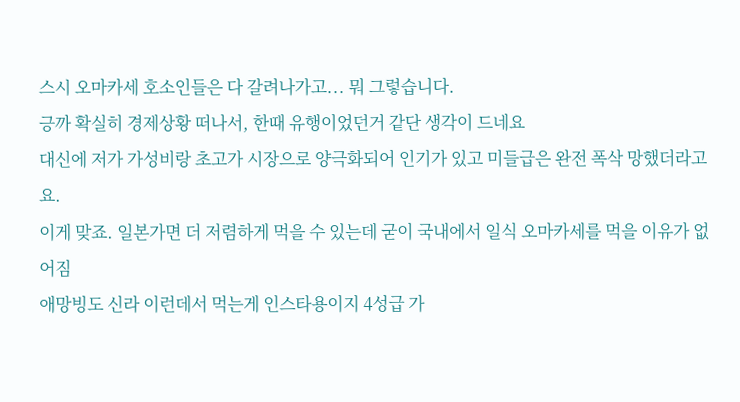스시 오마카세 호소인들은 다 갈려나가고... 뭐 그렇습니다.
긍까 확실히 경제상황 떠나서, 한때 유행이었던거 같단 생각이 드네요
대신에 저가 가성비랑 초고가 시장으로 양극화되어 인기가 있고 미들급은 완전 폭삭 망했더라고요.
이게 맞죠. 일본가면 더 저렴하게 먹을 수 있는데 굳이 국내에서 일식 오마카세를 먹을 이유가 없어짐
애망빙도 신라 이런데서 먹는게 인스타용이지 4성급 가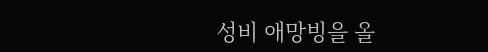성비 애망빙을 올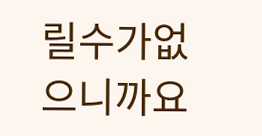릴수가없으니까요